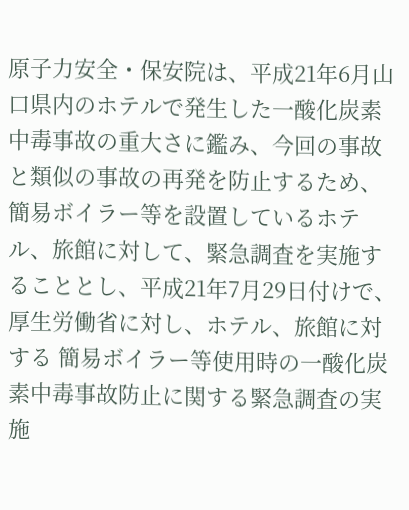原子力安全・保安院は、平成21年6月山口県内のホテルで発生した一酸化炭素中毒事故の重大さに鑑み、今回の事故と類似の事故の再発を防止するため、 簡易ボイラー等を設置しているホテル、旅館に対して、緊急調査を実施することとし、平成21年7月29日付けで、厚生労働省に対し、ホテル、旅館に対する 簡易ボイラー等使用時の一酸化炭素中毒事故防止に関する緊急調査の実施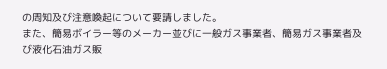の周知及び注意喚起について要請しました。
また、簡易ボイラー等のメーカー並びに一般ガス事業者、簡易ガス事業者及び液化石油ガス販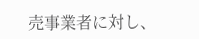売事業者に対し、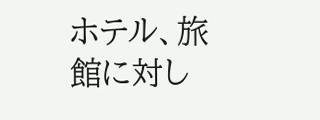ホテル、旅館に対し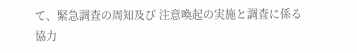て、緊急調査の周知及び 注意喚起の実施と調査に係る協力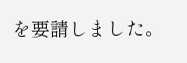を要請しました。